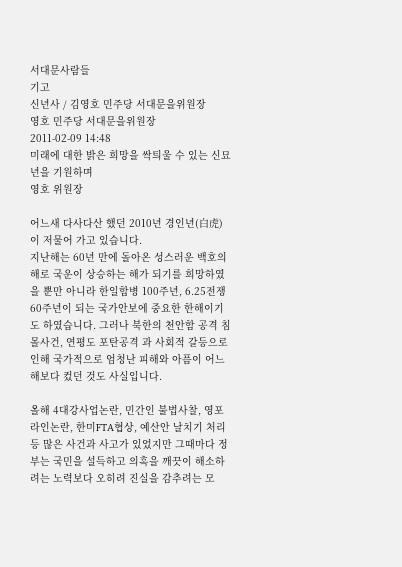서대문사람들
기고
신년사 / 김영호 민주당 서대문을위원장
영호 민주당 서대문을위원장
2011-02-09 14:48
미래에 대한 밝은 희망을 싹틔울 수 있는 신묘년을 기원하며
영호 위원장

어느새 다사다산 했던 2010년 경인년(白虎)이 저물어 가고 있습니다.
지난해는 60년 만에 돌아온 성스러운 백호의 해로 국운이 상승하는 해가 되기를 희망하였을 뿐만 아니라 한일합병 100주년, 6.25전쟁 60주년이 되는 국가안보에 중요한 한해이기도 하였습니다. 그러나 북한의 천안함 공격 침몰사건, 연평도 포탄공격 과 사회적 갈등으로 인해 국가적으로 엄청난 피해와 아픔이 어느 해보다 컸던 것도 사실입니다.

올해 4대강사업논란, 민간인 불법사찰, 영포라인논란, 한미FTA협상, 예산안 날치기 처리 등 많은 사건과 사고가 있었지만 그때마다 정부는 국민을 설득하고 의혹을 깨끗이 해소하려는 노력보다 오히려 진실을 감추려는 모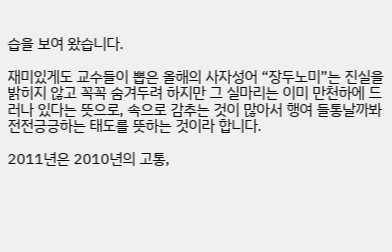습을 보여 왔습니다.

재미있게도 교수들이 뽑은 올해의 사자성어 “장두노미”는 진실을 밝히지 않고 꼭꼭 숨겨두려 하지만 그 실마리는 이미 만천하에 드러나 있다는 뜻으로, 속으로 감추는 것이 많아서 행여 들통날까봐 전전긍긍하는 태도를 뜻하는 것이라 합니다.

2011년은 2010년의 고통,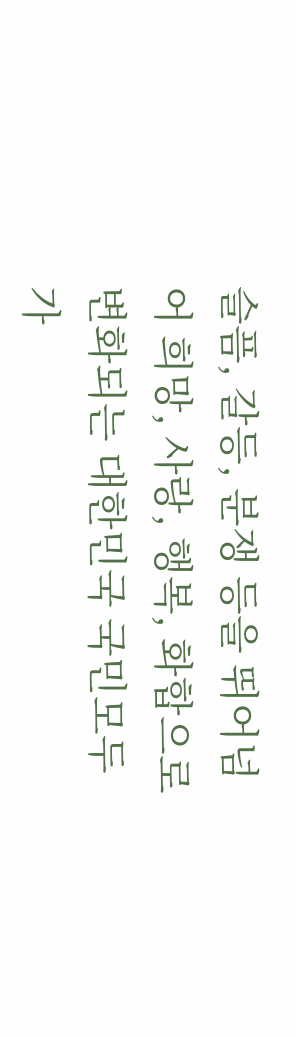슬픔, 갈등, 분쟁 등을 뛰어넘어 희망, 사랑, 행복, 화합으로 변화되는 대한민국 국민모두가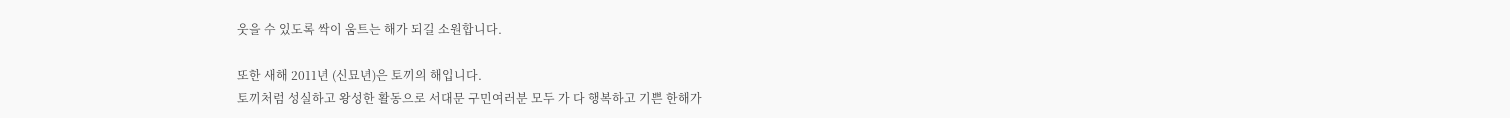웃을 수 있도록 싹이 움트는 해가 되길 소원합니다.

또한 새해 2011년 (신묘년)은 토끼의 해입니다.
토끼처럼 성실하고 왕성한 활동으로 서대문 구민여러분 모두 가 다 행복하고 기쁜 한해가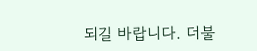되길 바랍니다. 더불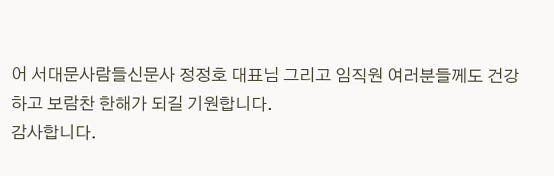어 서대문사람들신문사 정정호 대표님 그리고 임직원 여러분들께도 건강하고 보람찬 한해가 되길 기원합니다.
감사합니다.